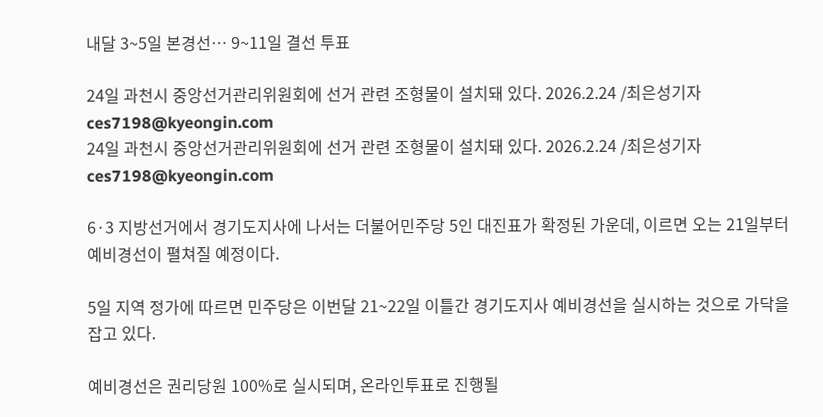내달 3~5일 본경선… 9~11일 결선 투표

24일 과천시 중앙선거관리위원회에 선거 관련 조형물이 설치돼 있다. 2026.2.24 /최은성기자 ces7198@kyeongin.com
24일 과천시 중앙선거관리위원회에 선거 관련 조형물이 설치돼 있다. 2026.2.24 /최은성기자 ces7198@kyeongin.com

6·3 지방선거에서 경기도지사에 나서는 더불어민주당 5인 대진표가 확정된 가운데, 이르면 오는 21일부터 예비경선이 펼쳐질 예정이다.

5일 지역 정가에 따르면 민주당은 이번달 21~22일 이틀간 경기도지사 예비경선을 실시하는 것으로 가닥을 잡고 있다.

예비경선은 권리당원 100%로 실시되며, 온라인투표로 진행될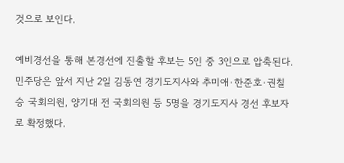것으로 보인다.

예비경선을 통해 본경선에 진출할 후보는 5인 중 3인으로 압축된다. 민주당은 앞서 지난 2일 김동연 경기도지사와 추미애·한준호·권칠승 국회의원, 양기대 전 국회의원 등 5명을 경기도지사 경선 후보자로 확정했다.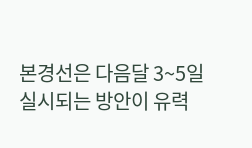본경선은 다음달 3~5일 실시되는 방안이 유력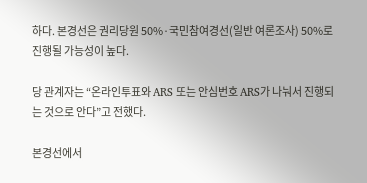하다. 본경선은 권리당원 50%·국민참여경선(일반 여론조사) 50%로 진행될 가능성이 높다.

당 관계자는 “온라인투표와 ARS 또는 안심번호 ARS가 나눠서 진행되는 것으로 안다”고 전했다.

본경선에서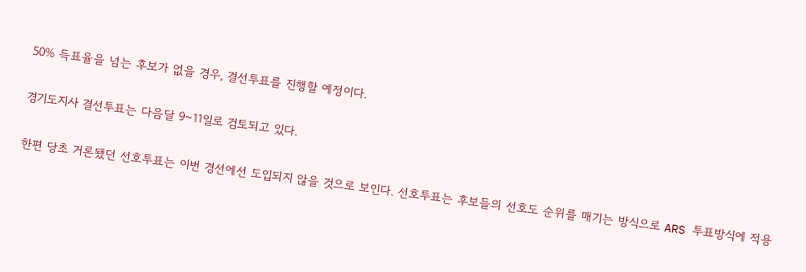50% 득표율을 넘는 후보가 없을 경우, 결선투표를 진행할 예정이다.

경기도지사 결선투표는 다음달 9~11일로 검토되고 있다.

한편 당초 거론됐던 선호투표는 이번 경선에선 도입되지 않을 것으로 보인다. 선호투표는 후보들의 선호도 순위를 매기는 방식으로 ARS 투표방식에 적용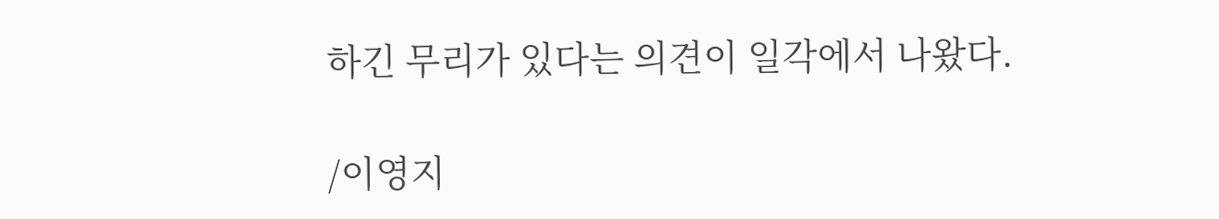하긴 무리가 있다는 의견이 일각에서 나왔다.

/이영지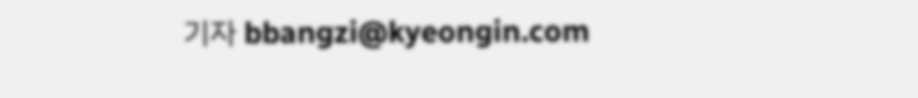기자 bbangzi@kyeongin.com